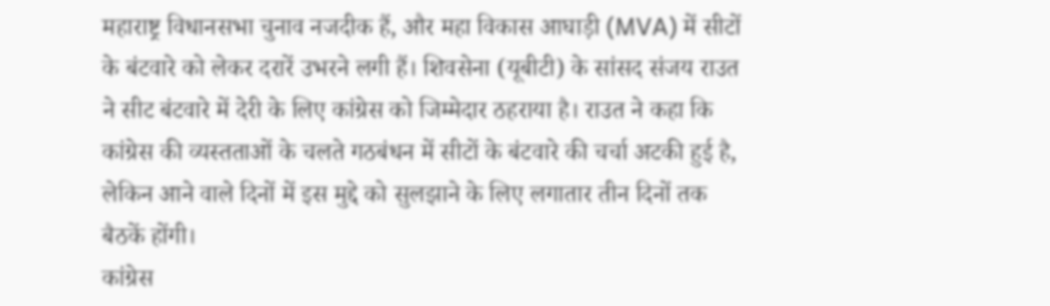महाराष्ट्र विधानसभा चुनाव नजदीक हैं, और महा विकास आघाड़ी (MVA) में सीटों के बंटवारे को लेकर दरारें उभरने लगी हैं। शिवसेना (यूबीटी) के सांसद संजय राउत ने सीट बंटवारे में देरी के लिए कांग्रेस को जिम्मेदार ठहराया है। राउत ने कहा कि कांग्रेस की व्यस्तताओं के चलते गठबंधन में सीटों के बंटवारे की चर्चा अटकी हुई है, लेकिन आने वाले दिनों में इस मुद्दे को सुलझाने के लिए लगातार तीन दिनों तक बैठकें होंगी।
कांग्रेस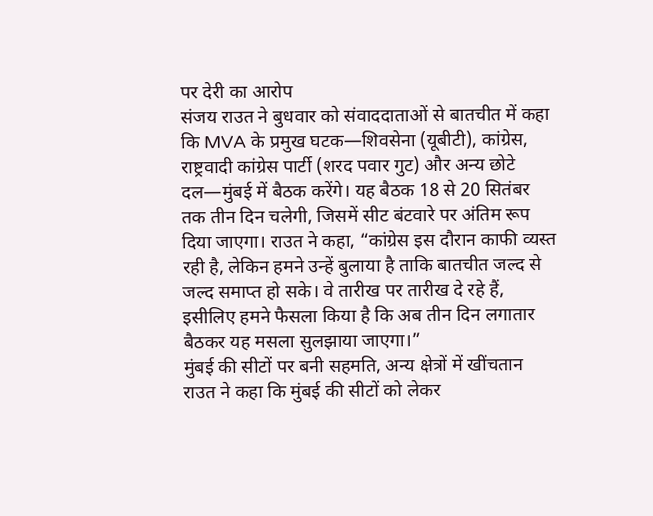पर देरी का आरोप
संजय राउत ने बुधवार को संवाददाताओं से बातचीत में कहा कि MVA के प्रमुख घटक—शिवसेना (यूबीटी), कांग्रेस, राष्ट्रवादी कांग्रेस पार्टी (शरद पवार गुट) और अन्य छोटे दल—मुंबई में बैठक करेंगे। यह बैठक 18 से 20 सितंबर तक तीन दिन चलेगी, जिसमें सीट बंटवारे पर अंतिम रूप दिया जाएगा। राउत ने कहा, “कांग्रेस इस दौरान काफी व्यस्त रही है, लेकिन हमने उन्हें बुलाया है ताकि बातचीत जल्द से जल्द समाप्त हो सके। वे तारीख पर तारीख दे रहे हैं, इसीलिए हमने फैसला किया है कि अब तीन दिन लगातार बैठकर यह मसला सुलझाया जाएगा।”
मुंबई की सीटों पर बनी सहमति, अन्य क्षेत्रों में खींचतान
राउत ने कहा कि मुंबई की सीटों को लेकर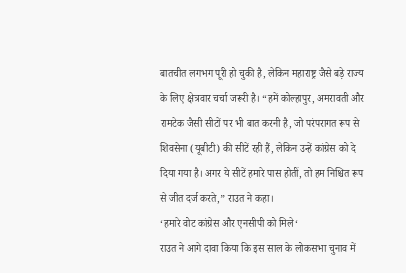बातचीत लगभग पूरी हो चुकी है, लेकिन महाराष्ट्र जैसे बड़े राज्य के लिए क्षेत्रवार चर्चा जरूरी है। “हमें कोल्हापुर, अमरावती और रामटेक जैसी सीटों पर भी बात करनी है, जो परंपरागत रूप से शिवसेना (यूबीटी) की सीटें रही हैं, लेकिन उन्हें कांग्रेस को दे दिया गया है। अगर ये सीटें हमारे पास होतीं, तो हम निश्चित रूप से जीत दर्ज करते,” राउत ने कहा।
‘हमारे वोट कांग्रेस और एनसीपी को मिले‘
राउत ने आगे दावा किया कि इस साल के लोकसभा चुनाव में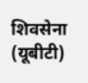शिवसेना (यूबीटी)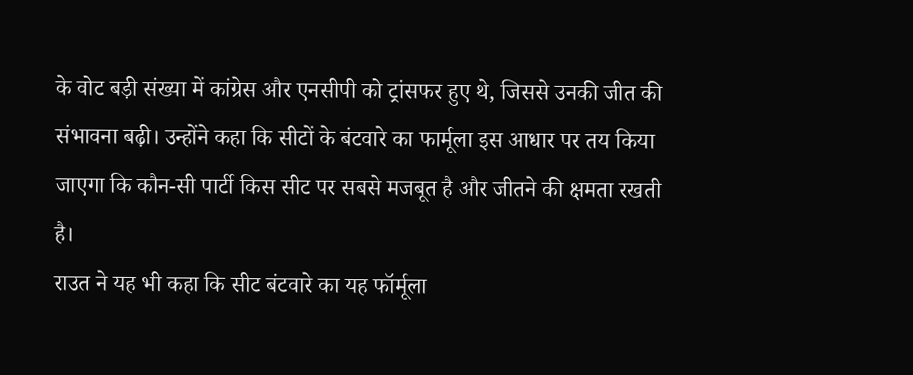के वोट बड़ी संख्या में कांग्रेस और एनसीपी को ट्रांसफर हुए थे, जिससे उनकी जीत की संभावना बढ़ी। उन्होंने कहा कि सीटों के बंटवारे का फार्मूला इस आधार पर तय किया जाएगा कि कौन-सी पार्टी किस सीट पर सबसे मजबूत है और जीतने की क्षमता रखती है।
राउत ने यह भी कहा कि सीट बंटवारे का यह फॉर्मूला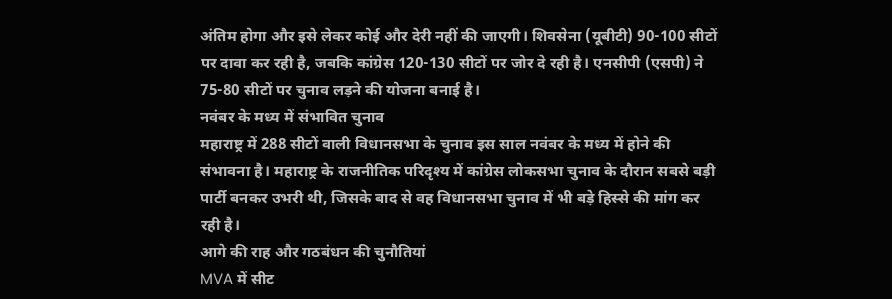अंतिम होगा और इसे लेकर कोई और देरी नहीं की जाएगी। शिवसेना (यूबीटी) 90-100 सीटों पर दावा कर रही है, जबकि कांग्रेस 120-130 सीटों पर जोर दे रही है। एनसीपी (एसपी) ने 75-80 सीटों पर चुनाव लड़ने की योजना बनाई है।
नवंबर के मध्य में संभावित चुनाव
महाराष्ट्र में 288 सीटों वाली विधानसभा के चुनाव इस साल नवंबर के मध्य में होने की संभावना है। महाराष्ट्र के राजनीतिक परिदृश्य में कांग्रेस लोकसभा चुनाव के दौरान सबसे बड़ी पार्टी बनकर उभरी थी, जिसके बाद से वह विधानसभा चुनाव में भी बड़े हिस्से की मांग कर रही है।
आगे की राह और गठबंधन की चुनौतियां
MVA में सीट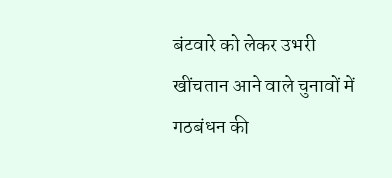बंटवारे को लेकर उभरी खींचतान आने वाले चुनावों में गठबंधन की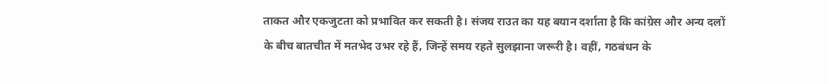ताकत और एकजुटता को प्रभावित कर सकती है। संजय राउत का यह बयान दर्शाता है कि कांग्रेस और अन्य दलों के बीच बातचीत में मतभेद उभर रहे हैं, जिन्हें समय रहते सुलझाना जरूरी है। वहीं, गठबंधन के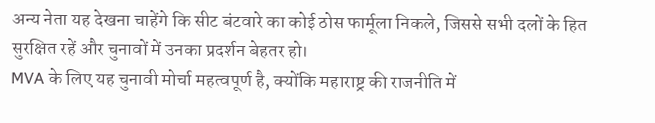अन्य नेता यह देखना चाहेंगे कि सीट बंटवारे का कोई ठोस फार्मूला निकले, जिससे सभी दलों के हित सुरक्षित रहें और चुनावों में उनका प्रदर्शन बेहतर हो।
MVA के लिए यह चुनावी मोर्चा महत्वपूर्ण है, क्योंकि महाराष्ट्र की राजनीति में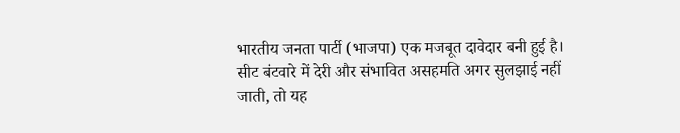भारतीय जनता पार्टी (भाजपा) एक मजबूत दावेदार बनी हुई है। सीट बंटवारे में देरी और संभावित असहमति अगर सुलझाई नहीं जाती, तो यह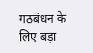गठबंधन के लिए बड़ा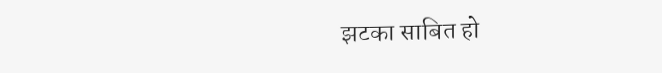झटका साबित हो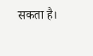सकता है।